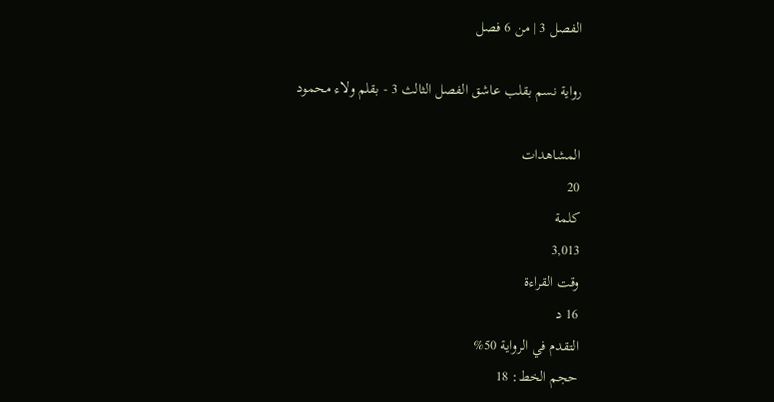الفصل 3 | من 6 فصل

رواية نسم بقلب عاشق الفصل الثالث 3 - بقلم ولاء محمود

المشاهدات
20
كلمة
3,013
وقت القراءة
16 د
التقدم في الرواية 50%
حجم الخط: 18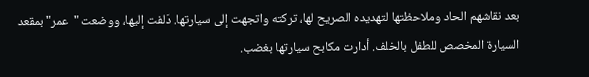بعد نقاشهم الحاد وملاحظتها لتهديده الصريح لها، تركته واتجهت إلى سيارتها. دَلفت إليها، ووضعت "عمر" بمقعد السيارة المخصص للطفل بالخلف. أدارت مكابح سيارتها بغضب.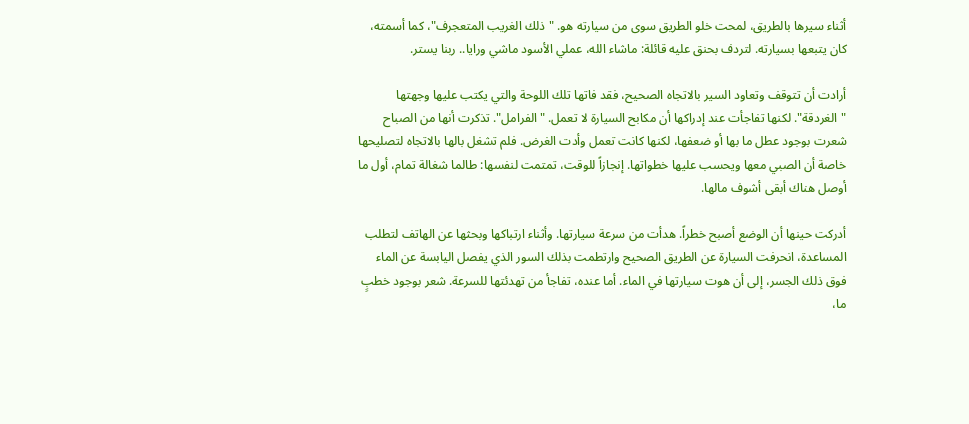أثناء سيرها بالطريق، لمحت خلو الطريق سوى من سيارته هو. "ذلك الغريب المتعجرف"، كما أسمته، كان يتبعها بسيارته. لتردف بحنق عليه قائلة: ماشاء الله، عملي الأسود ماشي ورايا.. ربنا يستر.

أرادت أن تتوقف وتعاود السير بالاتجاه الصحيح، فقد فاتها تلك اللوحة والتي يكتب عليها وجهتها "الغردقة". لكنها تفاجأت عند إدراكها أن مكابح السيارة لا تعمل. "الفرامل". تذكرت أنها من الصباح شعرت بوجود عطل ما بها أو ضعفها، لكنها كانت تعمل وأدت الغرض. فلم تشغل بالها بالاتجاه لتصليحها خاصة أن الصبي معها ويحسب عليها خطواتها. إنجازاً للوقت، تمتمت لنفسها: طالما شغالة تمام، أول ما أوصل هناك أبقى أشوف مالها.

أدركت حينها أن الوضع أصبح خطراً. هدأت من سرعة سيارتها. وأثناء ارتباكها وبحثها عن الهاتف لتطلب المساعدة، انحرفت السيارة عن الطريق الصحيح وارتطمت بذلك السور الذي يفصل اليابسة عن الماء فوق ذلك الجسر، إلى أن هوت سيارتها في الماء. أما عنده، تفاجأ من تهدئتها للسرعة. شعر بوجود خطبٍ ما،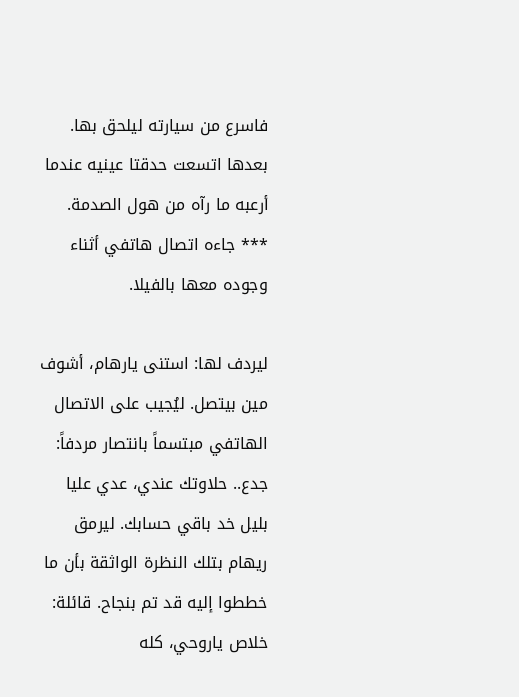فاسرع من سيارته ليلحق بها. بعدها اتسعت حدقتا عينيه عندما أرعبه ما رآه من هول الصدمة. *** جاءه اتصال هاتفي أثناء وجوده معها بالفيلا.

ليردف لها: استنى يارهام، أشوف مين بيتصل. ليُجيب على الاتصال الهاتفي مبتسماً بانتصار مردفاً: جدع.. حلاوتك عندي، عدي عليا بليل خد باقي حسابك. ليرمق ريهام بتلك النظرة الواثقة بأن ما خططوا إليه قد تم بنجاح. قائلة: خلاص ياروحي، كله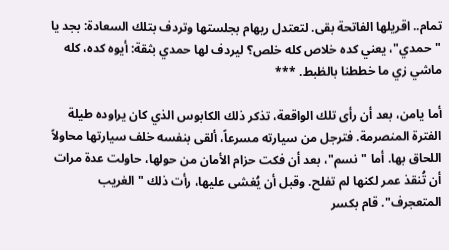تمام.. اقريلها الفاتحة بقى. لتعتدل ريهام بجلستها وتردف بتلك السعادة: بجد يا "حمدي"، يعني كده خلاص كله خلص؟ ليردف لها حمدي بثقة: أيوه كده، كله ماشي زي ما خططنا بالظبط. ***

أما يامن، بعد أن رأى تلك الواقعة، تذكر ذلك الكابوس الذي كان يراوده طيلة الفترة المنصرمة. فترجل من سيارته مسرعاً، ألقى بنفسه خلف سيارتها محاولاً اللحاق بها. أما "نسم"، بعد أن فكت حزام الأمان من حولها، حاولت عدة مرات أن تُنقذ عمر لكنها لم تفلح. وقبل أن يُغشى عليها، رأت ذلك "الغريب المتعجرف". قام بكسر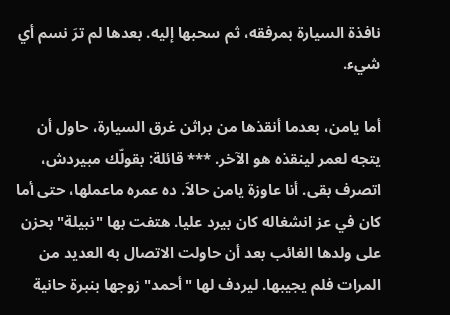نافذة السيارة بمرفقه، ثم سحبها إليه. بعدها لم ترَ نسم أي شيء.

أما يامن، بعدما أنقذها من براثن غرق السيارة، حاول أن يتجه لعمر لينقذه هو الآخر. *** قائلة: بقولّك مبيردش، اتصرف بقى. أنا عاوزة يامن حالاَ. ده عمره ماعملها، حتى أما كان في عز انشغاله كان بيرد عليا. هتفت بها "نبيلة" بحزن على ولدها الغائب بعد أن حاولت الاتصال به العديد من المرات فلم يجيبها. ليردف لها "أحمد" زوجها بنبرة حانية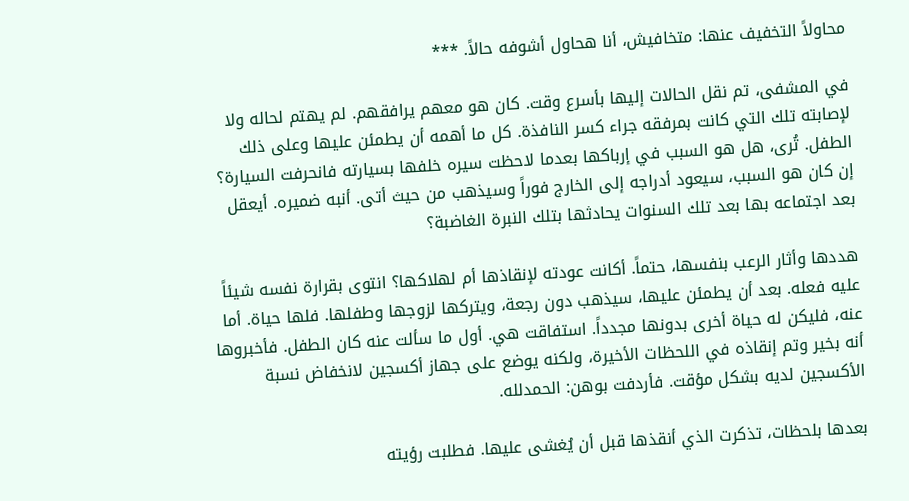محاولاً التخفيف عنها: متخافيش، أنا هحاول أشوفه حالاً. ***

في المشفى، تم نقل الحالات إليها بأسرع وقت. كان هو معهم يرافقهم. لم يهتم لحاله ولا لإصابته تلك التي كانت بمرفقه جراء كسر النافذة. كل ما أهمه أن يطمئن عليها وعلى ذلك الطفل. تُرى، هل هو السبب في إرباكها بعدما لاحظت سيره خلفها بسيارته فانحرفت السيارة؟ إن كان هو السبب، سيعود أدراجه إلى الخارج فوراً وسيذهب من حيث أتى. أنبه ضميره. أيعقل بعد اجتماعه بها بعد تلك السنوات يحادثها بتلك النبرة الغاضبة؟

هددها وأثار الرعب بنفسها، حتماً. أكانت عودته لإنقاذها أم لهلاكها؟ انتوى بقرارة نفسه شيئاً عليه فعله. بعد أن يطمئن عليها، سيذهب دون رجعة، ويتركها لزوجها وطفلها. فلها حياة. أما عنه، فليكن له حياة أخرى بدونها مجدداً. استفاقت هي. أول ما سألت عنه كان الطفل. فأخبروها أنه بخير وتم إنقاذه في اللحظات الأخيرة، ولكنه يوضع على جهاز أكسجين لانخفاض نسبة الأكسجين لديه بشكل مؤقت. فأردفت بوهن: الحمدلله.

بعدها بلحظات، تذكرت الذي أنقذها قبل أن يُغشى عليها. فطلبت رؤيته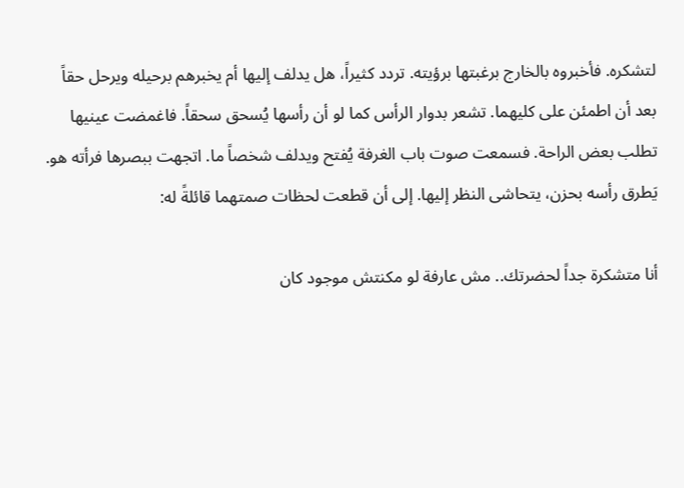لتشكره. فأخبروه بالخارج برغبتها برؤيته. تردد كثيراً، هل يدلف إليها أم يخبرهم برحيله ويرحل حقاً بعد أن اطمئن على كليهما. تشعر بدوار الرأس كما لو أن رأسها يُسحق سحقاً. فاغمضت عينيها تطلب بعض الراحة. فسمعت صوت باب الغرفة يُفتح ويدلف شخصاً ما. اتجهت ببصرها فرأته هو. يَطرق رأسه بحزن، يتحاشى النظر إليها. إلى أن قطعت لحظات صمتهما قائلةً له:

أنا متشكرة جداً لحضرتك.. مش عارفة لو مكنتش موجود كان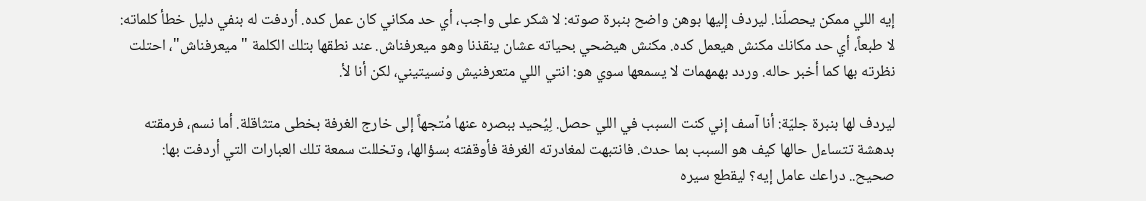إيه اللي ممكن يحصلّنا. ليردف إليها بوهن واضح بنبرة صوته: لا شكر على واجب، أي حد مكاني كان عمل كده. أردفت له بنفي دليل خطأ كلماته: لا طبعاً، أي حد مكانك مكنش هيعمل كده. مكنش هيضحي بحياته عشان ينقذنا وهو ميعرفناش. عند نطقها بتلك الكلمة "ميعرفناش"، احتلت نظرته بها كما أخبر حاله. وردد بهمهمات لا يسمعها سوي هو: انتي اللي متعرفنيش ونسيتيني، لكن أنا لأ.

ليردف لها بنبرة جليّة: أنا آسف إني كنت السبب في اللي حصل. لِيُحيد ببصره عنها مُتجهاً إلى خارج الغرفة بخطى متثاقلة. أما نسم، فرمقته بدهشة تتساءل حالها كيف هو السبب بما حدث. فانتبهت لمغادرته الغرفة فأوقفته بسؤالها، وتخللت سمعة تلك العبارات التي أردفت بها: صحيح.. دراعك عامل إيه؟ ليقطع سيره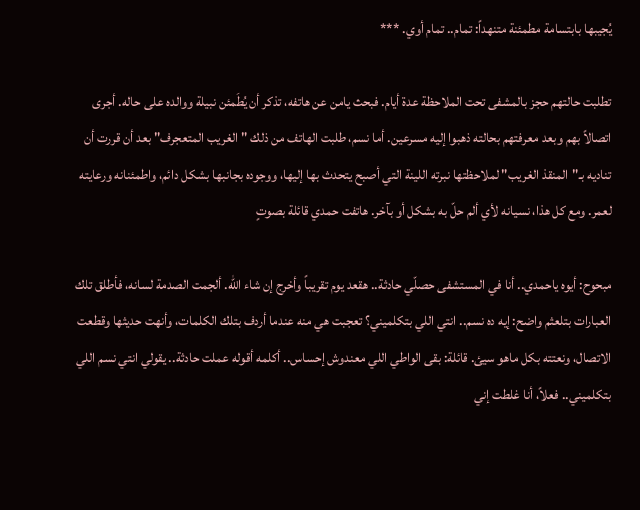يُجيبها بابتسامة مطمئنة متنهداً: تمام.. تمام أوي. ***

تطلبت حالتهم حجز بالمشفى تحت الملاحظة عدة أيام. فبحث يامن عن هاتفه، تذكر أن يُطَمئن نبيلة ووالده على حاله. أجرى اتصالاً بهم وبعد معرفتهم بحالته ذهبوا إليه مسرعين. أما نسم، طلبت الهاتف من ذلك "الغريب المتعجرف" بعد أن قررت أن تناديه بـ"المنقذ الغريب" لملاحظتها نبرته اللينة التي أصبح يتحدث بها إليها، ووجوده بجانبها بشكل دائم، واطمئنانه ورعايته لعمر. ومع كل هذا، نسيانه لأي ألم حلّ به بشكل أو بآخر. هاتفت حمدي قائلة بصوتٍ

مبحوح: أيوه ياحمدي.. أنا في المستشفى حصلّي حادثة.. هقعد يوم تقريباً وأخرج إن شاء الله. ألجمت الصدمة لسانه، فأطلق تلك العبارات بتلعثم واضح: إيه ده نسم.. انتي اللي بتكلميني؟ تعجبت هي منه عندما أردف بتلك الكلمات، وأنهت حديثها وقطعت الاتصال، ونعتته بكل ماهو سيئ. قائلة: بقى الواطي اللي معندوش إحساس.. أكلمه أقوله عملت حادثة.. يقولي انتي نسم اللي بتكلميني.. فعلاً، أنا غلطت إني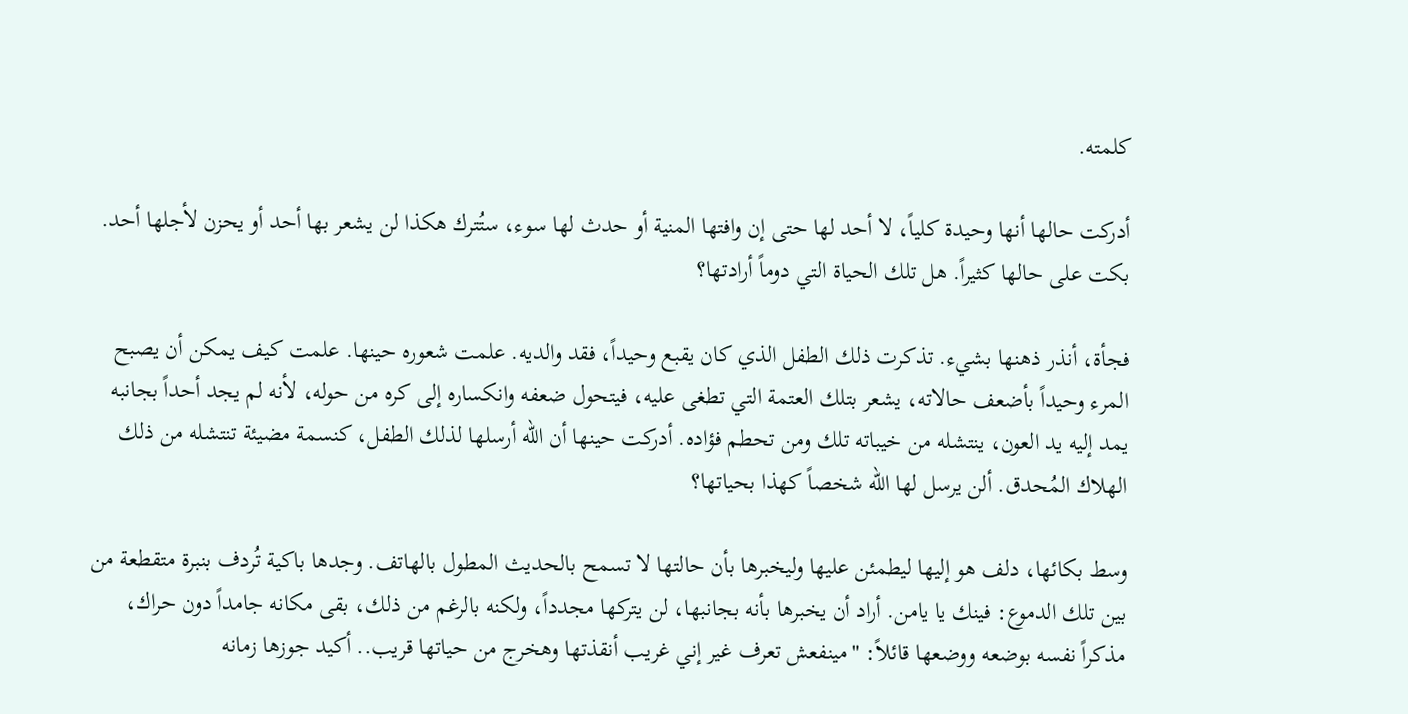كلمته.

أدركت حالها أنها وحيدة كلياً، لا أحد لها حتى إن وافتها المنية أو حدث لها سوء، ستُترك هكذا لن يشعر بها أحد أو يحزن لأجلها أحد. بكت على حالها كثيراً. هل تلك الحياة التي دوماً أرادتها؟

فجأة، أنذر ذهنها بشيء. تذكرت ذلك الطفل الذي كان يقبع وحيداً، فقد والديه. علمت شعوره حينها. علمت كيف يمكن أن يصبح المرء وحيداً بأضعف حالاته، يشعر بتلك العتمة التي تطغى عليه، فيتحول ضعفه وانكساره إلى كره من حوله، لأنه لم يجد أحداً بجانبه يمد إليه يد العون، ينتشله من خيباته تلك ومن تحطم فؤاده. أدركت حينها أن الله أرسلها لذلك الطفل، كنسمة مضيئة تنتشله من ذلك الهلاك المُحدق. ألن يرسل لها الله شخصاً كهذا بحياتها؟

وسط بكائها، دلف هو إليها ليطمئن عليها وليخبرها بأن حالتها لا تسمح بالحديث المطول بالهاتف. وجدها باكية تُردف بنبرة متقطعة من بين تلك الدموع: فينك يا يامن. أراد أن يخبرها بأنه بجانبها، لن يتركها مجدداً، ولكنه بالرغم من ذلك، بقى مكانه جامداً دون حراك، مذكراً نفسه بوضعه ووضعها قائلاً: "مينفعش تعرف غير إني غريب أنقذتها وهخرج من حياتها قريب.. أكيد جوزها زمانه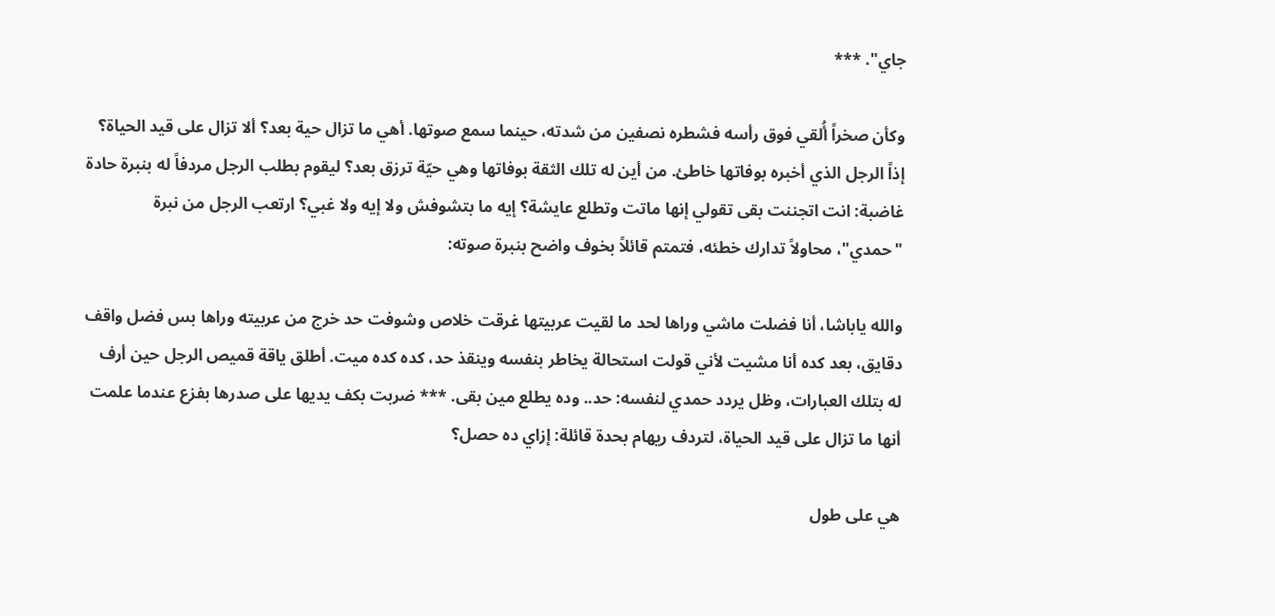جاي". ***

وكأن صخراً أُلقي فوق رأسه فشطره نصفين من شدته، حينما سمع صوتها. أهي ما تزال حية بعد؟ ألا تزال على قيد الحياة؟ إذاً الرجل الذي أخبره بوفاتها خاطئ. من أين له تلك الثقة بوفاتها وهي حيّة ترزق بعد؟ ليقوم بطلب الرجل مردفاً له بنبرة حادة غاضبة: انت اتجننت بقى تقولي إنها ماتت وتطلع عايشة؟ إيه ما بتشوفش ولا إيه ولا غبي؟ ارتعب الرجل من نبرة "حمدي"، محاولاً تدارك خطئه، فتمتم قائلاً بخوف واضح بنبرة صوته:

والله ياباشا، أنا فضلت ماشي وراها لحد ما لقيت عربيتها غرقت خلاص وشوفت حد خرج من عربيته وراها بس فضل واقف دقايق، بعد كده أنا مشيت لأني قولت استحالة يخاطر بنفسه وينقذ حد، كده كده ميت. أطلق ياقة قميص الرجل حين أرف له بتلك العبارات، وظل يردد حمدي لنفسه: حد.. وده يطلع مين بقى. *** ضربت بكف يديها على صدرها بفزع عندما علمت أنها ما تزال على قيد الحياة، لتردف ريهام بحدة قائلة: إزاي ده حصل؟

هي على طول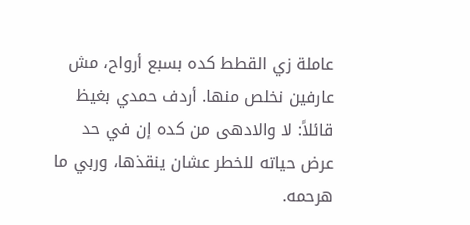عاملة زي القطط كده بسبع أرواح، مش عارفين نخلص منها. أردف حمدي بغيظ قائلاً: لا والادهى من كده إن في حد عرض حياته للخطر عشان ينقذها، وربي ما هرحمه.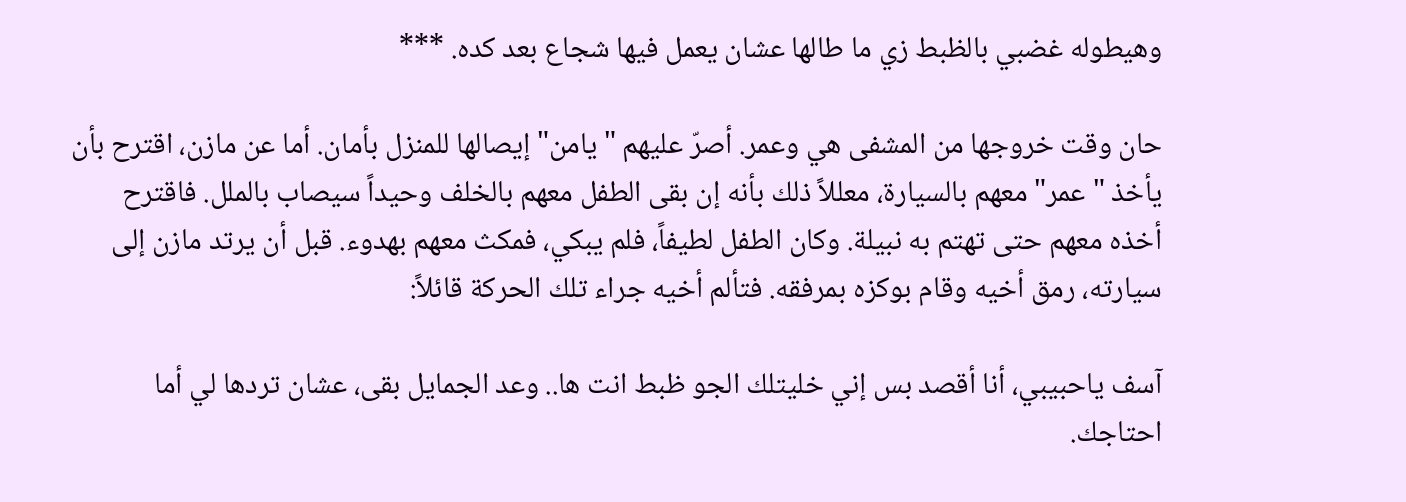وهيطوله غضبي بالظبط زي ما طالها عشان يعمل فيها شجاع بعد كده. ***

حان وقت خروجها من المشفى هي وعمر. أصرّ عليهم "يامن" إيصالها للمنزل بأمان. أما عن مازن، اقترح بأن يأخذ "عمر" معهم بالسيارة، معللاً ذلك بأنه إن بقى الطفل معهم بالخلف وحيداً سيصاب بالملل. فاقترح أخذه معهم حتى تهتم به نبيلة. وكان الطفل لطيفاً، فلم يبكي، فمكث معهم بهدوء. قبل أن يرتد مازن إلى سيارته، رمق أخيه وقام بوكزه بمرفقه. فتألم أخيه جراء تلك الحركة قائلاً:

آسف ياحبيبي، أنا أقصد بس إني خليتلك الجو ظبط انت ها.. وعد الجمايل بقى، عشان تردها لي أما احتاجك.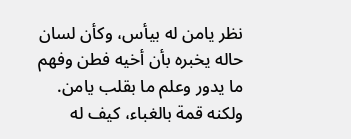نظر يامن له بيأس، وكأن لسان حاله يخبره بأن أخيه فطن وفهم ما يدور وعلم ما بقلب يامن. ولكنه قمة بالغباء، كيف له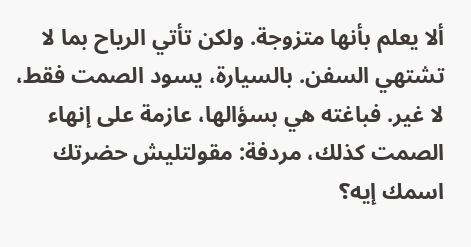ألا يعلم بأنها متزوجة. ولكن تأتي الرياح بما لا تشتهي السفن. بالسيارة، يسود الصمت فقط، لا غير. فباغته هي بسؤالها، عازمة على إنهاء الصمت كذلك، مردفة: مقولتليش حضرتك اسمك إيه؟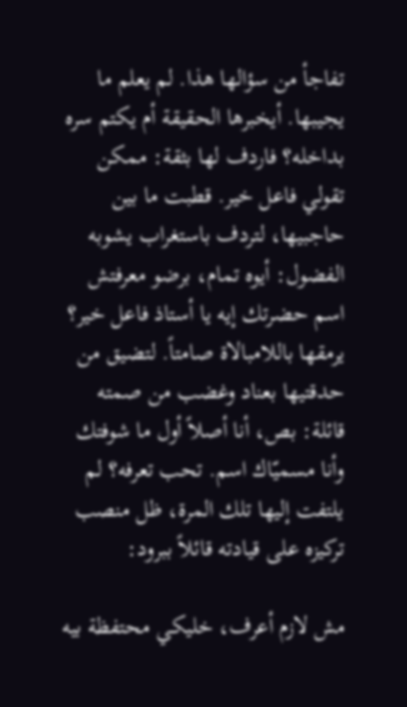تفاجأ من سؤالها هذا. لم يعلم ما يجيبها. أيخبرها الحقيقة أم يكتم سره بداخله؟ فاردف لها بثقة: ممكن تقولي فاعل خير. قطبت ما بين حاجبيها، لتردف باستغراب يشوبه الفضول: أيوه تمام، برضو معرفتش اسم حضرتك إيه يا أستاذ فاعل خير؟ يرمقها باللامبالاة صامتاً. لتضيق من حدقتيها بعناد وغضب من صمته قائلة: بص، أنا أصلاً أول ما شوفتك وأنا مسميّاك اسم. تحب تعرفه؟ لم يلتفت إليها تلك المرة، ظل منصب تركيزه على قيادته قائلاً ببرود:

مش لازم أعرف، خليكي محتفظة بيه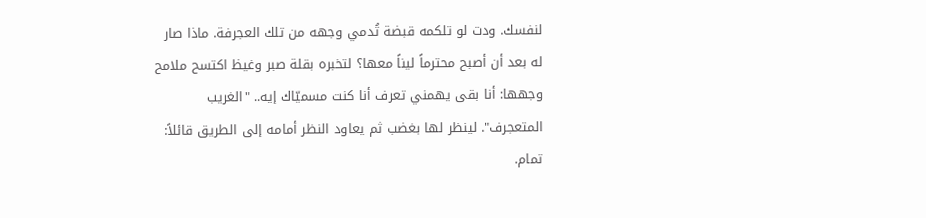لنفسك. ودت لو تلكمه قبضة تُدمي وجهه من تلك العجرفة. ماذا صار له بعد أن أصبح محترماً ليناً معها؟ لتخبره بقلة صبر وغيظ اكتسح ملامح وجهها: أنا بقى يهمني تعرف أنا كنت مسميّاك إيه.. "الغريب المتعجرف". لينظر لها بغضب ثم يعاود النظر أمامه إلى الطريق قائلاً: تمام.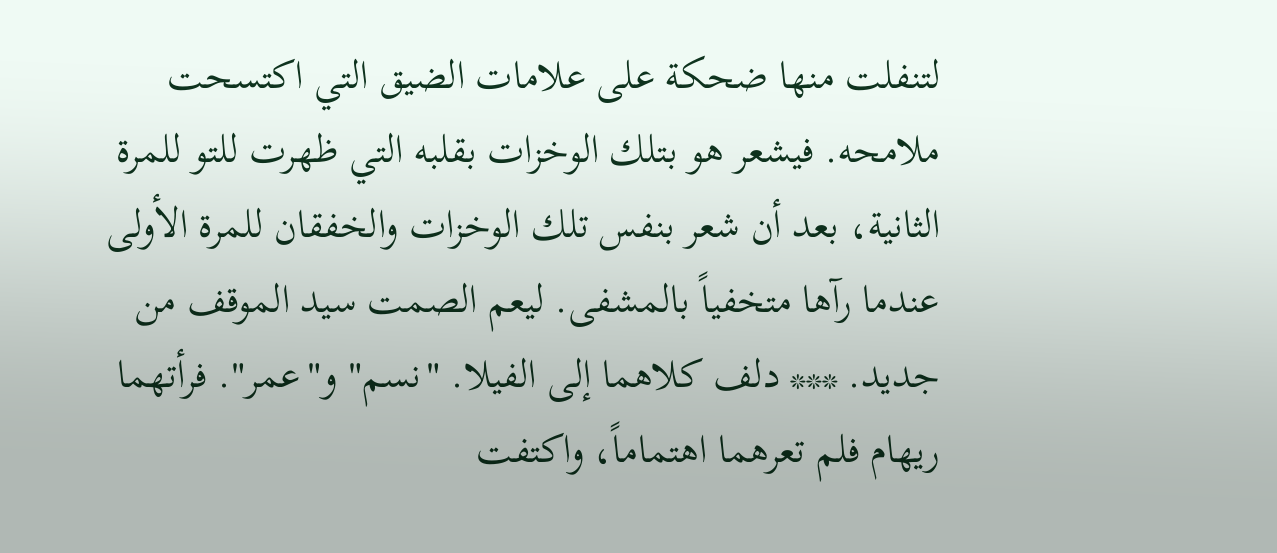لتنفلت منها ضحكة على علامات الضيق التي اكتسحت ملامحه. فيشعر هو بتلك الوخزات بقلبه التي ظهرت للتو للمرة الثانية، بعد أن شعر بنفس تلك الوخزات والخفقان للمرة الأولى عندما رآها متخفياً بالمشفى. ليعم الصمت سيد الموقف من جديد. *** دلف كلاهما إلى الفيلا. "نسم" و"عمر". فرأتهما ريهام فلم تعرهما اهتماماً، واكتفت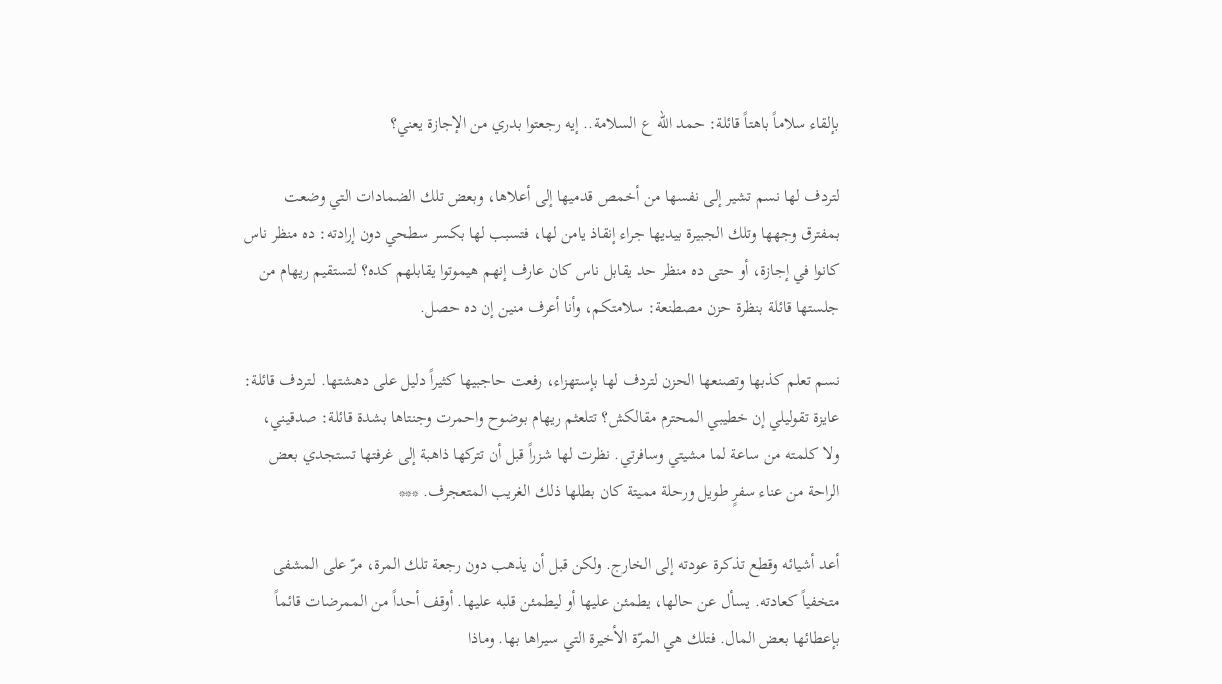بإلقاء سلاماً باهتاً قائلة: حمد الله ع السلامة.. إيه رجعتوا بدري من الإجازة يعني؟

لتردف لها نسم تشير إلى نفسها من أخمص قدميها إلى أعلاها، وبعض تلك الضمادات التي وضعت بمفترق وجهها وتلك الجبيرة بيديها جراء إنقاذ يامن لها، فتسبب لها بكسر سطحي دون إرادته: ده منظر ناس كانوا في إجازة، أو حتى ده منظر حد يقابل ناس كان عارف إنهم هيموتوا يقابلهم كده؟ لتستقيم ريهام من جلستها قائلة بنظرة حزن مصطنعة: سلامتكم، وأنا أعرف منين إن ده حصل.

نسم تعلم كذبها وتصنعها الحزن لتردف لها بإستهزاء، رفعت حاجبيها كثيراً دليل على دهشتها. لـتردف قائلة: عايزة تقوليلي إن خطيبي المحترم مقالكش؟ تتلعثم ريهام بوضوح واحمرت وجنتاها بشدة قائلة: صدقيني، ولا كلمته من ساعة لما مشيتي وسافرتي. نظرت لها شزراً قبل أن تتركها ذاهبة إلى غرفتها تستجدي بعض الراحة من عناء سفرٍ طويل ورحلة مميتة كان بطلها ذلك الغريب المتعجرف. ***

أعد أشيائه وقطع تذكرة عودته إلى الخارج. ولكن قبل أن يذهب دون رجعة تلك المرة، مرّ على المشفى متخفياً كعادته. يسأل عن حالها، يطمئن عليها أو ليطمئن قلبه عليها. أوقف أحداً من الممرضات قائماً بإعطائها بعض المال. فتلك هي المرّة الأخيرة التي سيراها بها. وماذا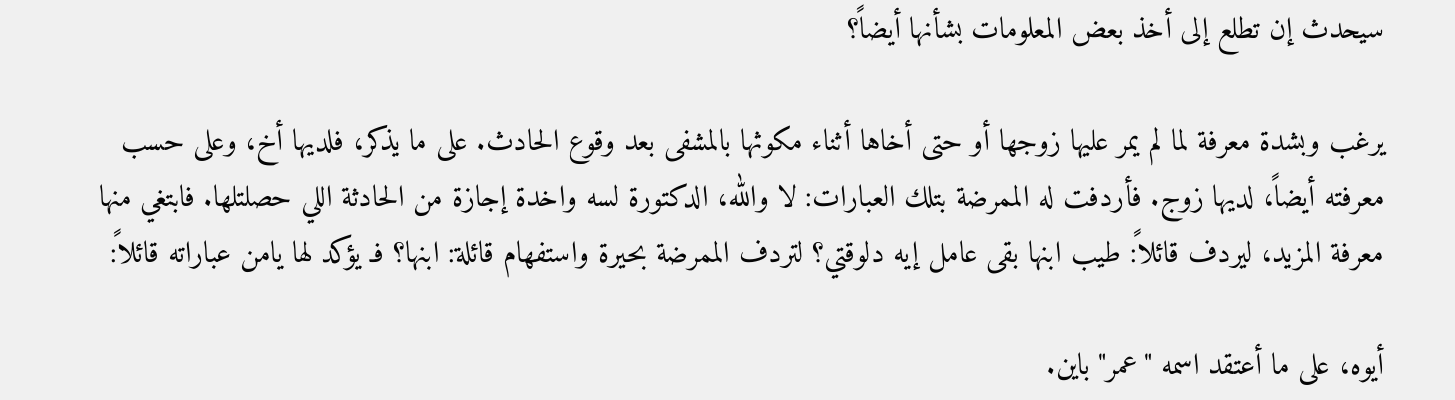سيحدث إن تطلع إلى أخذ بعض المعلومات بشأنها أيضاً؟

يرغب وبشدة معرفة لما لم يمر عليها زوجها أو حتى أخاها أثناء مكوثها بالمشفى بعد وقوع الحادث. على ما يذكر، فلديها أخ، وعلى حسب معرفته أيضاً، لديها زوج. فأردفت له الممرضة بتلك العبارات: لا والله، الدكتورة لسه واخدة إجازة من الحادثة اللي حصلتلها. فابتغي منها معرفة المزيد، ليردف قائلاً: طيب ابنها بقى عامل إيه دلوقتي؟ لتردف الممرضة بحيرة واستفهام قائلة: ابنها؟ فـ يؤكد لها يامن عباراته قائلاً:

أيوه، على ما أعتقد اسمه "عمر" باين.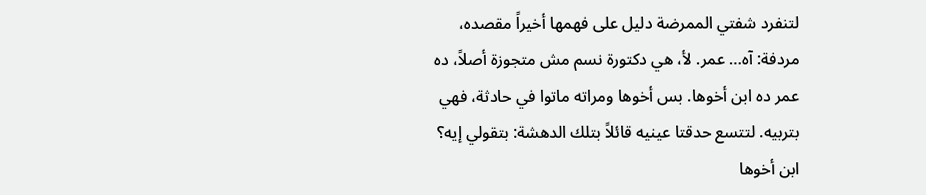لتنفرد شفتي الممرضة دليل على فهمها أخيراً مقصده، مردفة: آه… عمر. لأ، هي دكتورة نسم مش متجوزة أصلاً، ده عمر ده ابن أخوها. بس أخوها ومراته ماتوا في حادثة، فهي بتربيه. لتتسع حدقتا عينيه قائلاً بتلك الدهشة: بتقولي إيه؟ ابن أخوها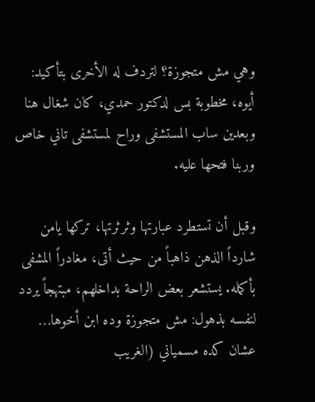وهي مش متجوزة؟ لتردف له الأخرى بتأكيد: أيوه، مخطوبة بس لدكتور حمدي، كان شغال هنا وبعدين ساب المستشفى وراح لمستشفى تاني خاص وربنا فتحها عليه.

وقبل أن تستطرد عبارتها وثرثرتها، تركها يامن شارداً الذهن ذاهباً من حيث أتى، مغادراً المشفى بأكمله. يستشعر بعض الراحة بداخلهم، مبتهجاً يردد لنفسه بذهول: مش متجوزة وده ابن أخوها… عشان كده مسمياني (الغريب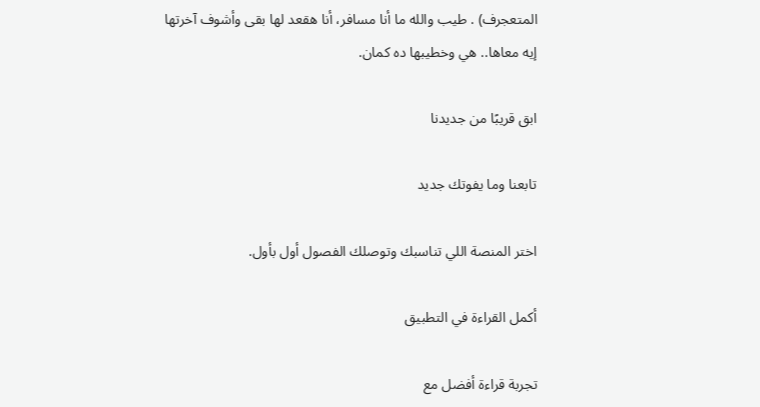المتعجرف) . طيب والله ما أنا مسافر، أنا هقعد لها بقى وأشوف آخرتها إيه معاها.. هي وخطيبها ده كمان.

ابق قريبًا من جديدنا

تابعنا وما يفوتك جديد

اختر المنصة اللي تناسبك وتوصلك الفصول أول بأول.

أكمل القراءة في التطبيق

تجربة قراءة أفضل مع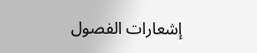إشعارات الفصول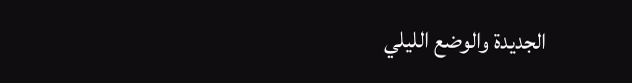الجديدة والوضع الليلي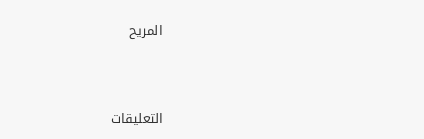المريح



التعليقات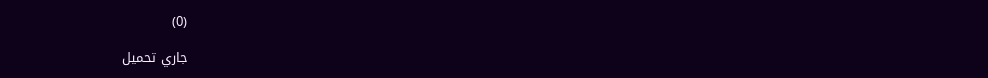(0)

جاري تحميل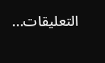التعليقات...